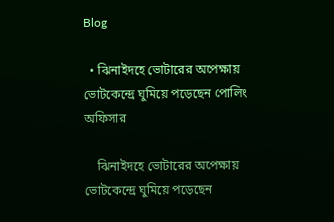Blog

  • ঝিনাইদহে ভোটারের অপেক্ষায় ভোটকেন্দ্রে ঘুমিয়ে পড়েছেন পোলিং অফিসার

    ঝিনাইদহে ভোটারের অপেক্ষায় ভোটকেন্দ্রে ঘুমিয়ে পড়েছেন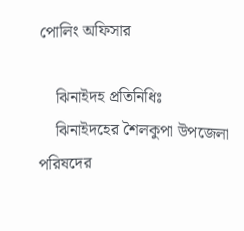পোলিং অফিসার

    ঝিনাইদহ প্রতিনিধিঃ
    ঝিনাইদহের শৈলকুপা উপজেলা পরিষদের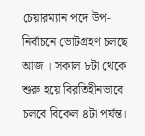চেয়ারম্যান পদে উপ-নির্বাচনে ভোটগ্রহণ চলছে আজ । সকাল ৮টা থেকে শুরু হয়ে বিরতিহীনভাবে চলবে বিকেল ৪টা পর্যন্ত।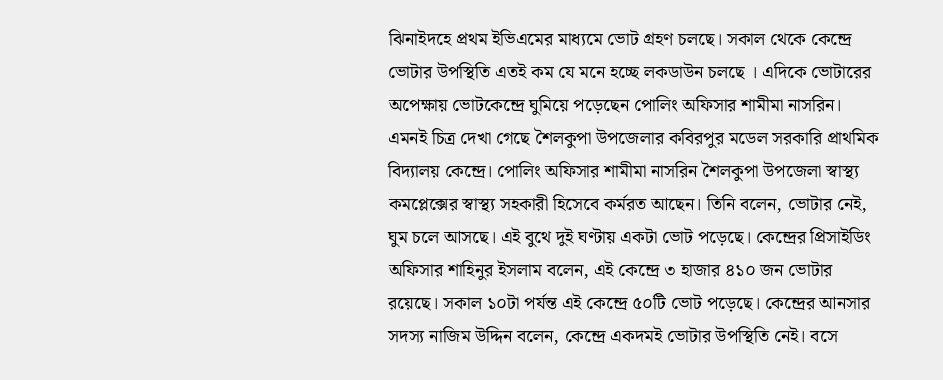ঝিনাইদহে প্রথম ইভিএমের মাধ্যমে ভোট গ্রহণ চলছে। সকাল থেকে কেন্দ্রে ভোটার উপস্থিতি এতই কম যে মনে হচ্ছে লকডাউন চলছে । এদিকে ভোটারের অপেক্ষায় ভোটকেন্দ্রে ঘুমিয়ে পড়েছেন পোলিং অফিসার শামীমা নাসরিন। এমনই চিত্র দেখা গেছে শৈলকুপা উপজেলার কবিরপুর মডেল সরকারি প্রাথমিক বিদ্যালয় কেন্দ্রে। পোলিং অফিসার শামীমা নাসরিন শৈলকুপা উপজেলা স্বাস্থ্য কমপ্লেক্সের স্বাস্থ্য সহকারী হিসেবে কর্মরত আছেন। তিনি বলেন, ভোটার নেই, ঘুম চলে আসছে। এই বুথে দুই ঘণ্টায় একটা ভোট পড়েছে। কেন্দ্রের প্রিসাইডিং অফিসার শাহিনুর ইসলাম বলেন, এই কেন্দ্রে ৩ হাজার ৪১০ জন ভোটার রয়েছে। সকাল ১০টা পর্যন্ত এই কেন্দ্রে ৫০টি ভোট পড়েছে। কেন্দ্রের আনসার সদস্য নাজিম উদ্দিন বলেন, কেন্দ্রে একদমই ভোটার উপস্থিতি নেই। বসে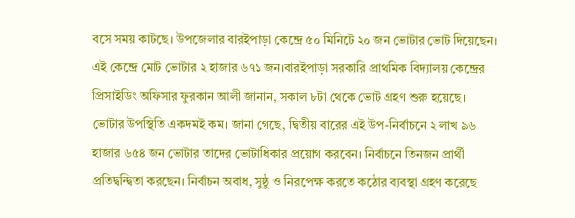বসে সময় কাটছে। উপজেলার বারইপাড়া কেন্দ্রে ৫০ মিনিটে ২০ জন ভোটার ভোট দিয়েছেন। এই কেন্দ্রে মোট ভোটার ২ হাজার ৬৭১ জন।বারইপাড়া সরকারি প্রাথমিক বিদ্যালয় কেন্দ্রের প্রিসাইডিং অফিসার ফুরকান আলী জানান, সকাল ৮টা থেকে ভোট গ্রহণ শুরু হয়েছে। ভোটার উপস্থিতি একদমই কম। জানা গেছে, দ্বিতীয় বারের এই উপ-নির্বাচনে ২ লাখ ৯৬ হাজার ৬৫৪ জন ভোটার তাদের ভোটাধিকার প্রয়োগ করবেন। নির্বাচনে তিনজন প্রার্থী প্রতিদ্বন্দ্বিতা করছেন। নির্বাচন অবাধ, সুষ্ঠু ও নিরপেক্ষ করতে কঠোর ব্যবস্থা গ্রহণ করেছে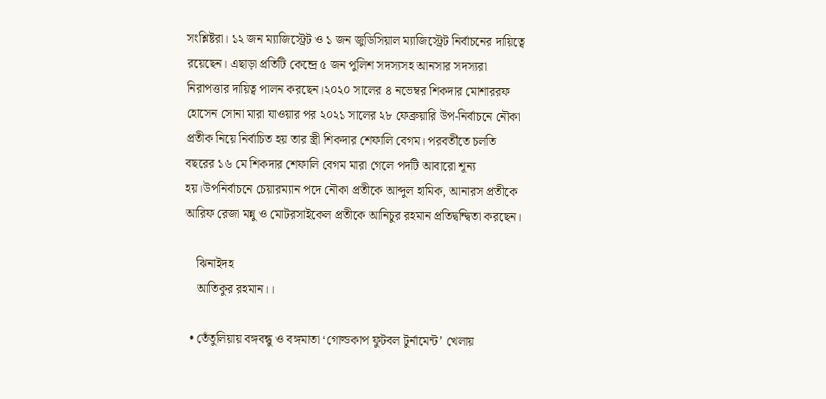সংশ্লিষ্টরা। ১২ জন ম্যাজিস্ট্রেট ও ১ জন জুডিসিয়াল ম্যাজিস্ট্রেট নির্বাচনের দায়িত্বে রয়েছেন। এছাড়া প্রতিটি কেন্দ্রে ৫ জন পুলিশ সদস্যসহ আনসার সদস্যরা নিরাপত্তার দায়িত্ব পালন করছেন।২০২০ সালের ৪ নভেম্বর শিকদার মোশাররফ হোসেন সোনা মারা যাওয়ার পর ২০২১ সালের ২৮ ফেব্রুয়ারি উপ-নির্বাচনে নৌকা প্রতীক নিয়ে নির্বাচিত হয় তার স্ত্রী শিকদার শেফালি বেগম। পরবর্তীতে চলতি বছরের ১৬ মে শিকদার শেফালি বেগম মারা গেলে পদটি আবারো শূন্য হয়।উপনির্বাচনে চেয়ারম্যান পদে নৌকা প্রতীকে আব্দুল হামিক, আনারস প্রতীকে আরিফ রেজা মন্নু ও মোটরসাইকেল প্রতীকে আনিচুর রহমান প্রতিদ্বন্দ্বিতা করছেন।

    ঝিনাইদহ
    আতিকুর রহমান।।

  • তেঁতুলিয়ায় বঙ্গবন্ধু ও বঙ্গমাতা ‘গোল্ডকাপ ফুটবল টুর্নামেন্ট’ খেলায়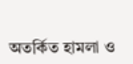অতর্কিত হামলা ও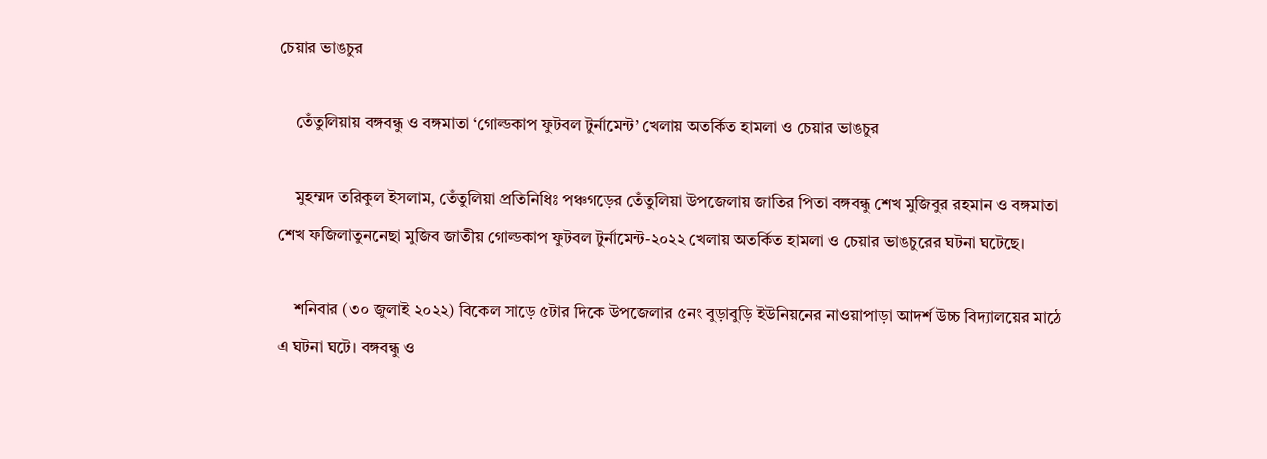চেয়ার ভাঙচুর

    তেঁতুলিয়ায় বঙ্গবন্ধু ও বঙ্গমাতা ‘গোল্ডকাপ ফুটবল টুর্নামেন্ট’ খেলায় অতর্কিত হামলা ও চেয়ার ভাঙচুর

    মুহম্মদ তরিকুল ইসলাম, তেঁতুলিয়া প্রতিনিধিঃ পঞ্চগড়ের তেঁতুলিয়া উপজেলায় জাতির পিতা বঙ্গবন্ধু শেখ মুজিবুর রহমান ও বঙ্গমাতা শেখ ফজিলাতুননেছা মুজিব জাতীয় গোল্ডকাপ ফুটবল টুর্নামেন্ট-২০২২ খেলায় অতর্কিত হামলা ও চেয়ার ভাঙচুরের ঘটনা ঘটেছে।

    শনিবার (৩০ জুলাই ২০২২) বিকেল সাড়ে ৫টার দিকে উপজেলার ৫নং বুড়াবুড়ি ইউনিয়নের নাওয়াপাড়া আদর্শ উচ্চ বিদ্যালয়ের মাঠে এ ঘটনা ঘটে। বঙ্গবন্ধু ও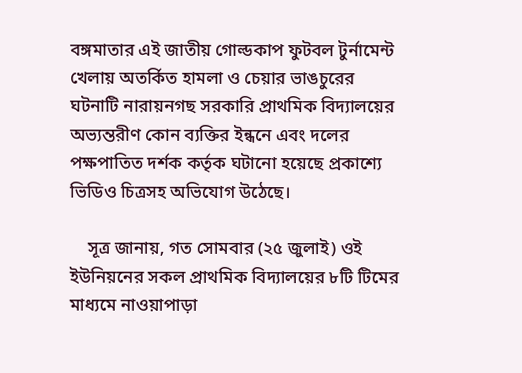বঙ্গমাতার এই জাতীয় গোল্ডকাপ ফুটবল টুর্নামেন্ট খেলায় অতর্কিত হামলা ও চেয়ার ভাঙচুরের ঘটনাটি নারায়নগছ সরকারি প্রাথমিক বিদ্যালয়ের অভ্যন্তরীণ কোন ব্যক্তির ইন্ধনে এবং দলের পক্ষপাতিত দর্শক কর্তৃক ঘটানো হয়েছে প্রকাশ্যে ভিডিও চিত্রসহ অভিযোগ উঠেছে।

    সূত্র জানায়, গত সোমবার (২৫ জুলাই) ওই ইউনিয়নের সকল প্রাথমিক বিদ্যালয়ের ৮টি টিমের মাধ্যমে নাওয়াপাড়া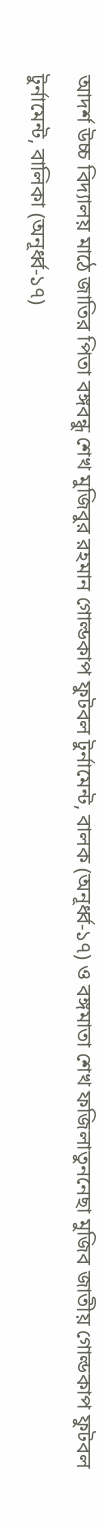আদর্শ উচ্চ বিদ্যালয় মাঠে জাতির পিতা বঙ্গবন্ধু শেখ মুজিবুর রহমান গোল্ডকাপ ফুটবল টুর্নামেন্ট, বালক (অনূর্ধ্ব-১৭) ও বঙ্গমাতা শেখ ফজিলাতুননেছা মুজিব জাতীয় গোল্ডকাপ ফুটবল টুর্নামেন্ট, বালিকা (অনূর্ধ্ব-১৭)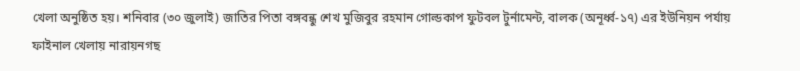খেলা অনুষ্ঠিত হয়। শনিবার (৩০ জুলাই) জাতির পিতা বঙ্গবন্ধু শেখ মুজিবুর রহমান গোল্ডকাপ ফুটবল টুর্নামেন্ট, বালক (অনূর্ধ্ব-১৭) এর ইউনিয়ন পর্যায় ফাইনাল খেলায় নারায়নগছ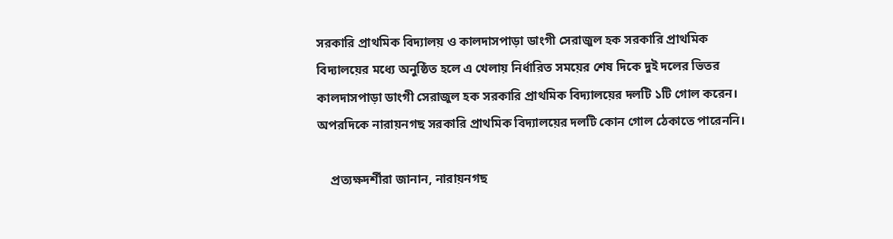সরকারি প্রাথমিক বিদ্যালয় ও কালদাসপাড়া ডাংগী সেরাজুল হক সরকারি প্রাথমিক বিদ্যালয়ের মধ্যে অনুষ্ঠিত হলে এ খেলায় নির্ধারিত সময়ের শেষ দিকে দুই দলের ভিতর কালদাসপাড়া ডাংগী সেরাজুল হক সরকারি প্রাথমিক বিদ্যালয়ের দলটি ১টি গোল করেন। অপরদিকে নারায়নগছ সরকারি প্রাথমিক বিদ্যালয়ের দলটি কোন গোল ঠেকাতে পারেননি।

    প্রত্যক্ষদর্শীরা জানান, নারায়নগছ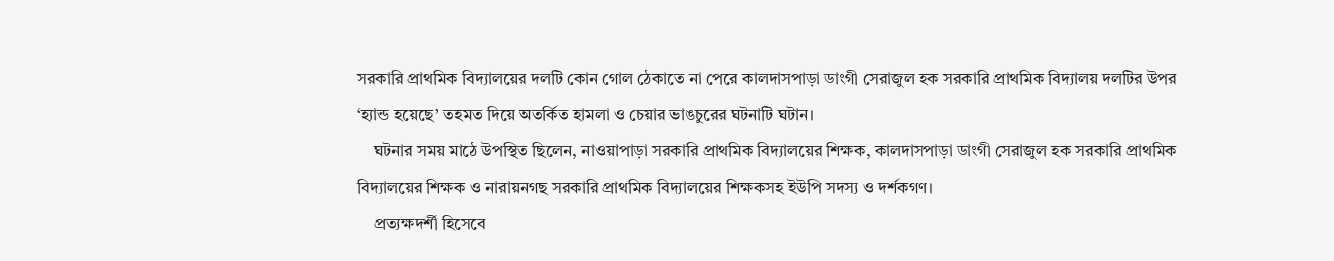সরকারি প্রাথমিক বিদ্যালয়ের দলটি কোন গোল ঠেকাতে না পেরে কালদাসপাড়া ডাংগী সেরাজুল হক সরকারি প্রাথমিক বিদ্যালয় দলটির উপর ‘হ্যান্ড হয়েছে’ তহমত দিয়ে অতর্কিত হামলা ও চেয়ার ভাঙচুরের ঘটনাটি ঘটান।
    ঘটনার সময় মাঠে উপস্থিত ছিলেন, নাওয়াপাড়া সরকারি প্রাথমিক বিদ্যালয়ের শিক্ষক, কালদাসপাড়া ডাংগী সেরাজুল হক সরকারি প্রাথমিক বিদ্যালয়ের শিক্ষক ও নারায়নগছ সরকারি প্রাথমিক বিদ্যালয়ের শিক্ষকসহ ইউপি সদস্য ও দর্শকগণ।
    প্রত্যক্ষদর্শী হিসেবে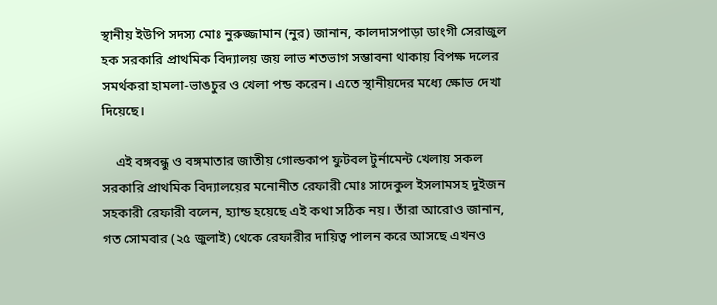স্থানীয় ইউপি সদস্য মোঃ নুরুজ্জামান (নুর) জানান, কালদাসপাড়া ডাংগী সেরাজুল হক সরকারি প্রাথমিক বিদ্যালয় জয় লাভ শতভাগ সম্ভাবনা থাকায় বিপক্ষ দলের সমর্থকরা হামলা-ভাঙচুর ও খেলা পন্ড করেন। এতে স্থানীয়দের মধ্যে ক্ষোভ দেখা দিয়েছে।

    এই বঙ্গবন্ধু ও বঙ্গমাতার জাতীয় গোল্ডকাপ ফুটবল টুর্নামেন্ট খেলায় সকল সরকারি প্রাথমিক বিদ্যালয়ের মনোনীত রেফারী মোঃ সাদেকুল ইসলামসহ দুইজন সহকারী রেফারী বলেন, হ্যান্ড হয়েছে এই কথা সঠিক নয়। তাঁরা আরোও জানান, গত সোমবার (২৫ জুলাই) থেকে রেফারীর দায়িত্ব পালন করে আসছে এখনও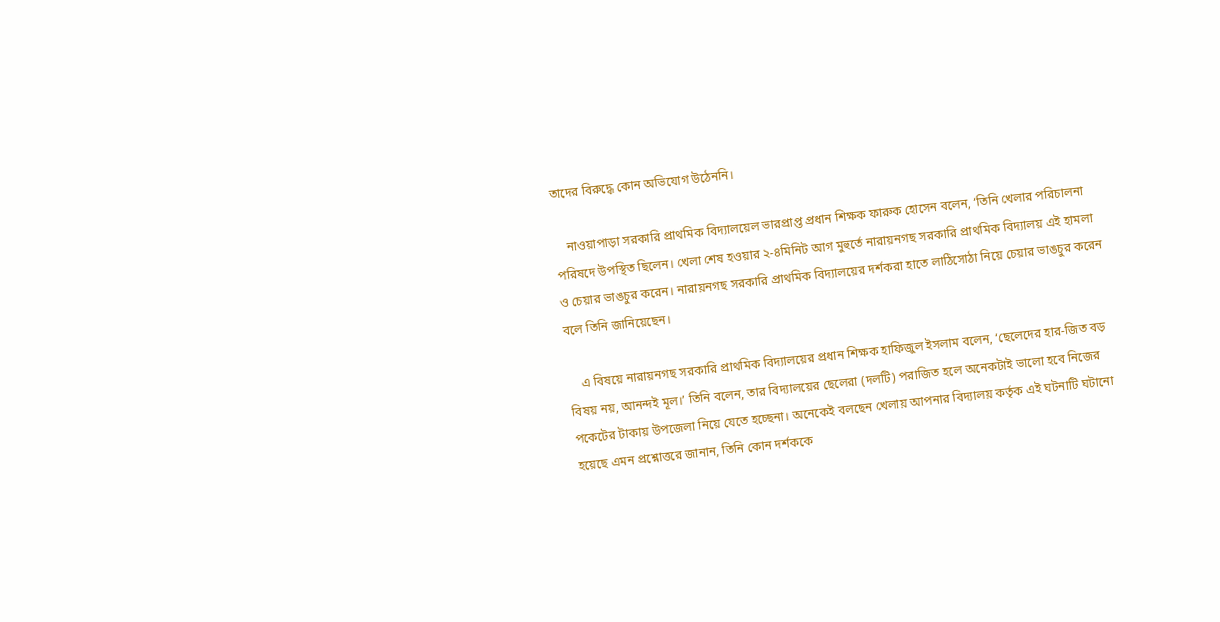তাদের বিরুদ্ধে কোন অভিযোগ উঠেননি।

    নাওয়াপাড়া সরকারি প্রাথমিক বিদ্যালয়েল ভারপ্রাপ্ত প্রধান শিক্ষক ফারুক হোসেন বলেন, ‘তিনি খেলার পরিচালনা পরিষদে উপস্থিত ছিলেন। খেলা শেষ হওয়ার ২-৪মিনিট আগ মুহুর্তে নারায়নগছ সরকারি প্রাথমিক বিদ্যালয় এই হামলা ও চেয়ার ভাঙচুর করেন। নারায়নগছ সরকারি প্রাথমিক বিদ্যালয়ের দর্শকরা হাতে লাঠিসোঠা নিয়ে চেয়ার ভাঙচুর করেন বলে তিনি জানিয়েছেন।

    এ বিষয়ে নারায়নগছ সরকারি প্রাথমিক বিদ্যালয়ের প্রধান শিক্ষক হাফিজুল ইসলাম বলেন, ‘ছেলেদের হার-জিত বড় বিষয় নয়, আনন্দই মূল।’ তিনি বলেন, তার বিদ্যালয়ের ছেলেরা (দলটি) পরাজিত হলে অনেকটাই ভালো হবে নিজের পকেটের টাকায় উপজেলা নিয়ে যেতে হচ্ছেনা। অনেকেই বলছেন খেলায় আপনার বিদ্যালয় কর্তৃক এই ঘটনাটি ঘটানো হয়েছে এমন প্রশ্নোত্তরে জানান, তিনি কোন দর্শককে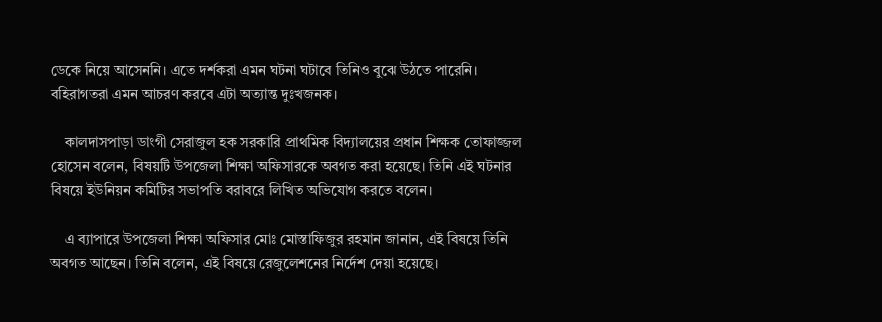ডেকে নিয়ে আসেননি। এতে দর্শকরা এমন ঘটনা ঘটাবে তিনিও বুঝে উঠতে পারেনি। বহিরাগতরা এমন আচরণ করবে এটা অত্যান্ত দুঃখজনক।

    কালদাসপাড়া ডাংগী সেরাজুল হক সরকারি প্রাথমিক বিদ্যালয়ের প্রধান শিক্ষক তোফাজ্জল হোসেন বলেন, বিষয়টি উপজেলা শিক্ষা অফিসারকে অবগত করা হয়েছে। তিনি এই ঘটনার বিষয়ে ইউনিয়ন কমিটির সভাপতি বরাবরে লিখিত অভিযোগ করতে বলেন।

    এ ব্যাপারে উপজেলা শিক্ষা অফিসার মোঃ মোস্তাফিজুর রহমান জানান, এই বিষয়ে তিনি অবগত আছেন। তিনি বলেন, এই বিষয়ে রেজুলেশনের নির্দেশ দেয়া হয়েছে।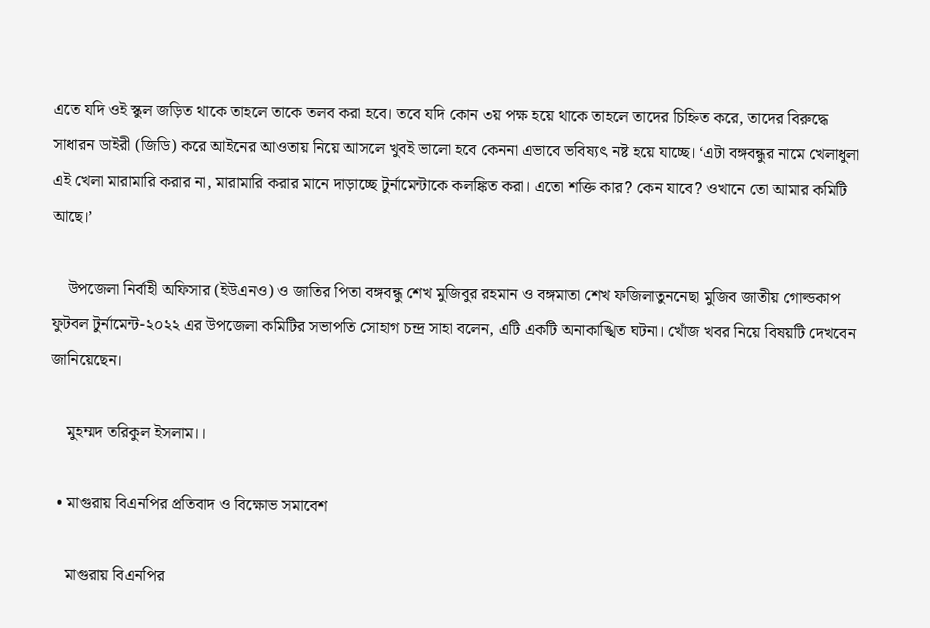এতে যদি ওই স্কুল জড়িত থাকে তাহলে তাকে তলব করা হবে। তবে যদি কোন ৩য় পক্ষ হয়ে থাকে তাহলে তাদের চিহ্নিত করে, তাদের বিরুদ্ধে সাধারন ডাইরী (জিডি) করে আইনের আওতায় নিয়ে আসলে খুবই ভালো হবে কেননা এভাবে ভবিষ্যৎ নষ্ট হয়ে যাচ্ছে। ‘এটা বঙ্গবন্ধুর নামে খেলাধুলা এই খেলা মারামারি করার না, মারামারি করার মানে দাড়াচ্ছে টুর্নামেন্টাকে কলঙ্কিত করা। এতো শক্তি কার? কেন যাবে? ওখানে তো আমার কমিটি আছে।’

    উপজেলা নির্বাহী অফিসার (ইউএনও) ও জাতির পিতা বঙ্গবন্ধু শেখ মুজিবুর রহমান ও বঙ্গমাতা শেখ ফজিলাতুননেছা মুজিব জাতীয় গোল্ডকাপ ফুটবল টুর্নামেন্ট-২০২২ এর উপজেলা কমিটির সভাপতি সোহাগ চন্দ্র সাহা বলেন, এটি একটি অনাকাঙ্খিত ঘটনা। খোঁজ খবর নিয়ে বিষয়টি দেখবেন জানিয়েছেন।

    মুহম্মদ তরিকুল ইসলাম।।

  • মাগুরায় বিএনপির প্রতিবাদ ও বিক্ষোভ সমাবেশ

    মাগুরায় বিএনপির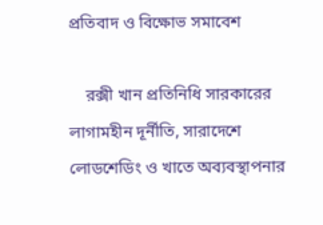প্রতিবাদ ও বিক্ষোভ সমাবেশ

    রক্সী খান প্রতিনিধি সারকারের লাগামহীন দূর্নীতি, সারাদেশে লোডশেডিং ও খাতে অব্যবস্থাপনার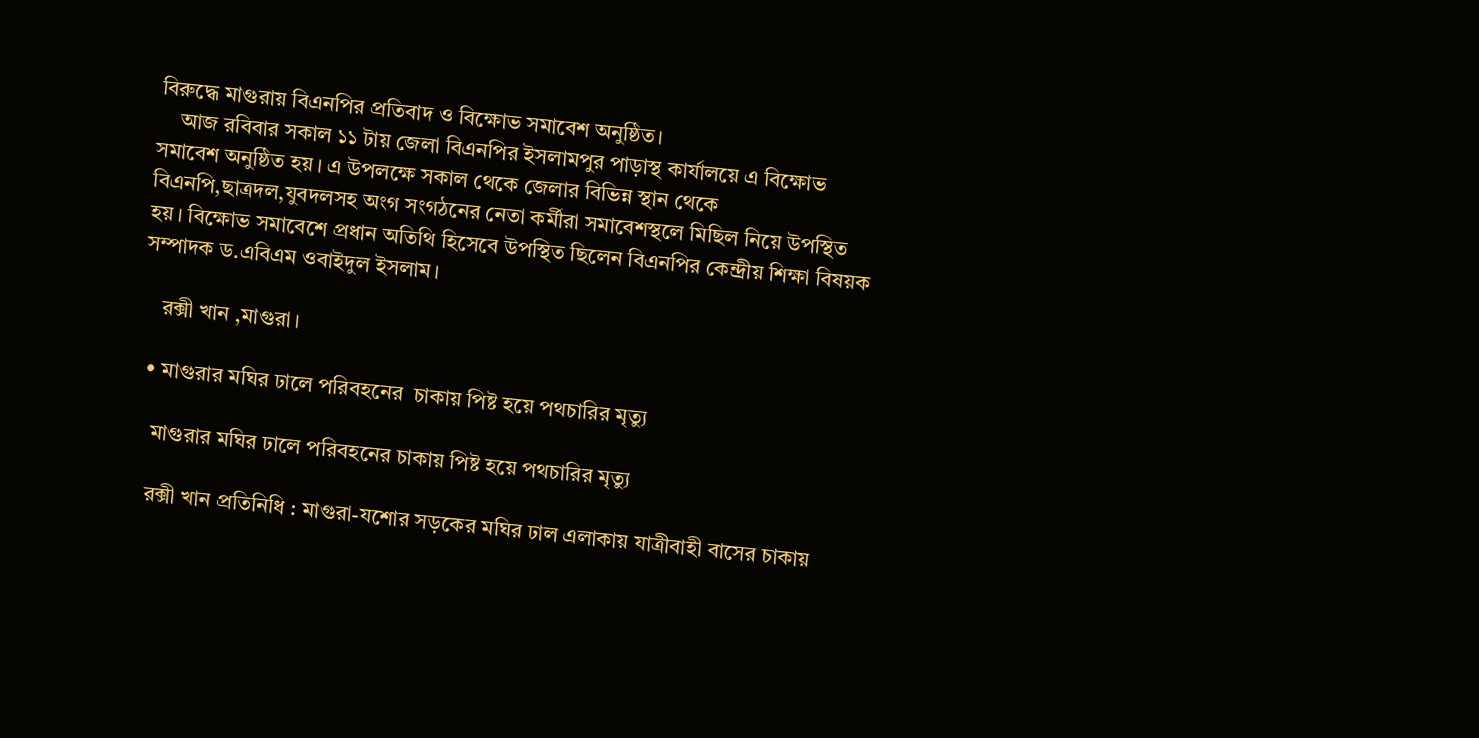বিরুদ্ধে মাগুরায় বিএনপির প্রতিবাদ ও বিক্ষোভ সমাবেশ অনুষ্ঠিত।
    আজ রবিবার সকাল ১১ টায় জেলা বিএনপির ইসলামপুর পাড়াস্থ কার্যালয়ে এ বিক্ষোভ সমাবেশ অনুষ্ঠিত হয়। এ উপলক্ষে সকাল থেকে জেলার বিভিন্ন স্থান থেকে বিএনপি,ছাত্রদল,যুবদলসহ অংগ সংগঠনের নেতা কর্মীরা সমাবেশস্থলে মিছিল নিয়ে উপস্থিত হয়। বিক্ষোভ সমাবেশে প্রধান অতিথি হিসেবে উপস্থিত ছিলেন বিএনপির কেন্দ্রীয় শিক্ষা বিষয়ক সম্পাদক ড.এবিএম ওবাইদুল ইসলাম।

    রক্সী খান ,মাগুরা।

  • মাগুরার মঘির ঢালে পরিবহনের  চাকায় পিষ্ট হয়ে পথচারির মৃত্যু

    মাগুরার মঘির ঢালে পরিবহনের চাকায় পিষ্ট হয়ে পথচারির মৃত্যু

    রক্সী খান প্রতিনিধি : মাগুরা-যশোর সড়কের মঘির ঢাল এলাকায় যাত্রীবাহী বাসের চাকায়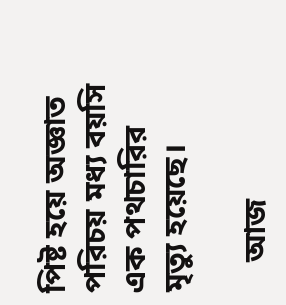পিষ্ট হয়ে অজ্ঞাত পরিচয় মধ্য বয়সি এক পথচারির মৃত্যু হয়েছে।

    আজ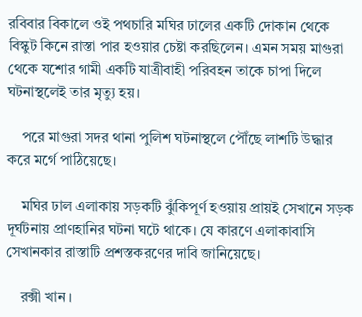রবিবার বিকালে ওই পথচারি মঘির ঢালের একটি দোকান থেকে বিস্কুট কিনে রাস্তা পার হওয়ার চেষ্টা করছিলেন। এমন সময় মাগুরা থেকে যশোর গামী একটি যাত্রীবাহী পরিবহন তাকে চাপা দিলে ঘটনাস্থলেই তার মৃত্যু হয়।

    পরে মাগুরা সদর থানা পুলিশ ঘটনাস্থলে পৌঁছে লাশটি উদ্ধার করে মর্গে পাঠিয়েছে।

    মঘির ঢাল এলাকায় সড়কটি ঝুঁকিপূর্ণ হওয়ায় প্রায়ই সেখানে সড়ক দূর্ঘটনায় প্রাণহানির ঘটনা ঘটে থাকে। যে কারণে এলাকাবাসি সেখানকার রাস্তাটি প্রশস্তকরণের দাবি জানিয়েছে।

    রক্সী খান ।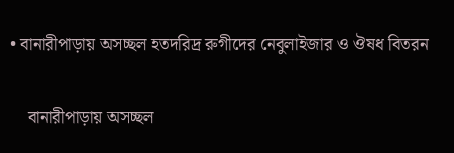• বানারীপাড়ায় অসচ্ছল হতদরিদ্র রুগীদের নেবুলাইজার ও ঔষধ বিতরন

    বানারীপাড়ায় অসচ্ছল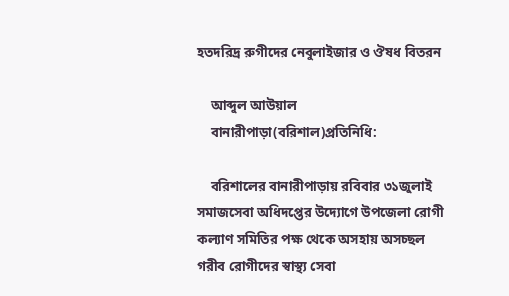হতদরিদ্র রুগীদের নেবুলাইজার ও ঔষধ বিতরন

    আব্দুল আউয়াল
    বানারীপাড়া(বরিশাল)প্রতিনিধি:

    বরিশালের বানারীপাড়ায় রবিবার ৩১জুলাই সমাজসেবা অধিদপ্তের উদ্যোগে উপজেলা রোগী কল্যাণ সমিতির পক্ষ থেকে অসহায় অসচ্ছল গরীব রোগীদের স্বাস্থ্য সেবা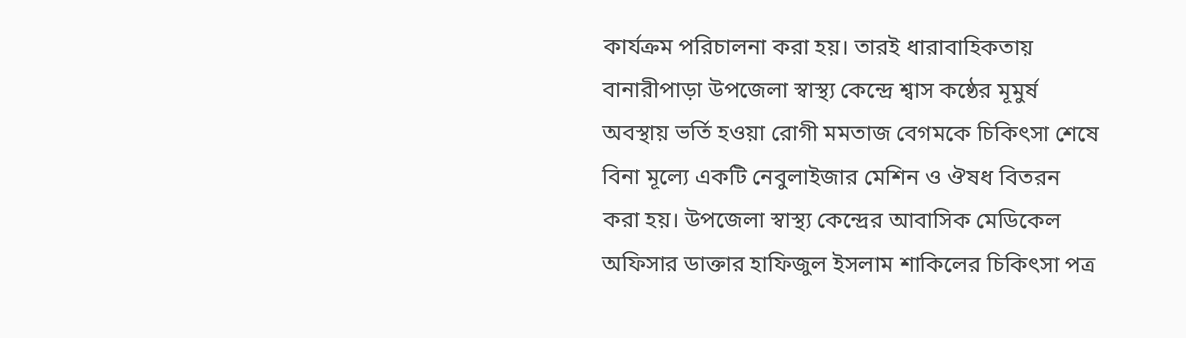কার্যক্রম পরিচালনা করা হয়। তারই ধারাবাহিকতায় বানারীপাড়া উপজেলা স্বাস্থ্য কেন্দ্রে শ্বাস কষ্ঠের মূমুর্ষ অবস্থায় ভর্তি হওয়া রোগী মমতাজ বেগমকে চিকিৎসা শেষে বিনা মূল্যে একটি নেবুলাইজার মেশিন ও ঔষধ বিতরন করা হয়। উপজেলা স্বাস্থ্য কেন্দ্রের আবাসিক মেডিকেল অফিসার ডাক্তার হাফিজুল ইসলাম শাকিলের চিকিৎসা পত্র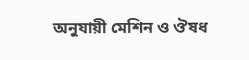অনুযায়ী মেশিন ও ঔষধ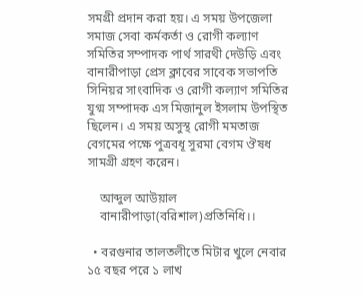সমগ্রী প্রদান করা হয়। এ সময় উপজেলা সমাজ সেবা কর্মকর্তা ও রোগী কল্যাণ সমিতির সম্পাদক পার্থ সারথী দেউড়ি এবং বানারীপাড়া প্রেস ক্লাবের সাবেক সভাপতি সিনিয়র সাংবাদিক ও রোগী কল্যাণ সমিতির যুগ্ম সম্পাদক এস মিজানুল ইসলাম উপস্থিত ছিলেন। এ সময় অসুস্থ রোগী মমতাজ বেগমের পক্ষে পুত্রবধূ সুরমা বেগম ঔষধ সামগ্রী গ্রহণ করেন।

    আব্দুল আউয়াল
    বানারীপাড়া(বরিশাল)প্রতিনিধি।।

  • বরগুনার তালতলীতে মিটার খুলে নেবার ১৫ বছর পরে ১ লাখ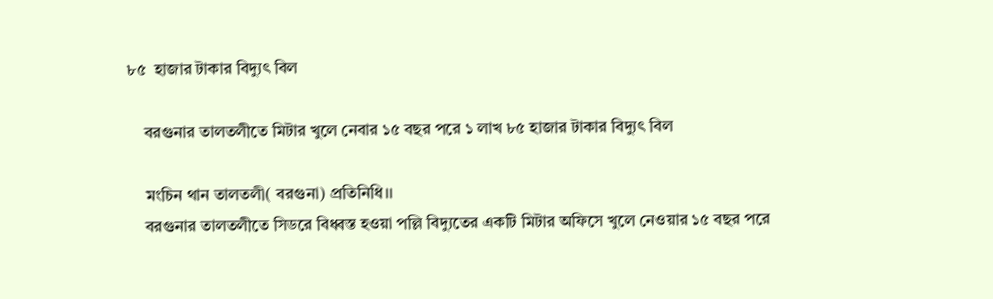৮৫  হাজার টাকার বিদ্যুৎ বিল

    বরগুনার তালতলীতে মিটার খুলে নেবার ১৫ বছর পরে ১ লাখ ৮৫ হাজার টাকার বিদ্যুৎ বিল

    মংচিন থান তালতলী( বরগুনা) প্রতিনিধি।।
    বরগুনার তালতলীতে সিডরে বিধ্বস্ত হওয়া পল্লি বিদ্যুতের একটি মিটার অফিসে খুলে নেওয়ার ১৫ বছর পরে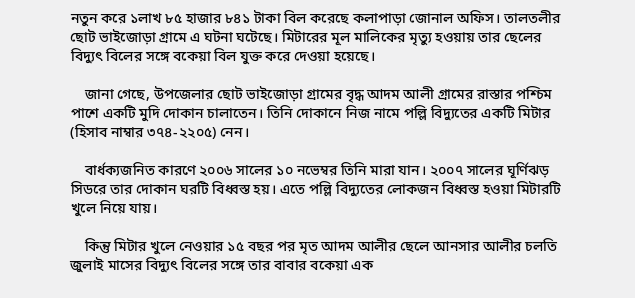নতুন করে ১লাখ ৮৫ হাজার ৮৪১ টাকা বিল করেছে কলাপাড়া জোনাল অফিস। তালতলীর ছোট ভাইজোড়া গ্রামে এ ঘটনা ঘটেছে। মিটারের মূল মালিকের মৃত্যু হওয়ায় তার ছেলের বিদ্যুৎ বিলের সঙ্গে বকেয়া বিল যুক্ত করে দেওয়া হয়েছে।

    জানা গেছে, উপজেলার ছোট ভাইজোড়া গ্রামের বৃদ্ধ আদম আলী গ্রামের রাস্তার পশ্চিম পাশে একটি মুদি দোকান চালাতেন। তিনি দোকানে নিজ নামে পল্লি বিদ্যুতের একটি মিটার (হিসাব নাম্বার ৩৭৪-২২০৫) নেন।

    বার্ধক্যজনিত কারণে ২০০৬ সালের ১০ নভেম্বর তিনি মারা যান। ২০০৭ সালের ঘূর্ণিঝড় সিডরে তার দোকান ঘরটি বিধ্বস্ত হয়। এতে পল্লি বিদ্যুতের লোকজন বিধ্বস্ত হওয়া মিটারটি খুলে নিয়ে যায়।

    কিন্তু মিটার খুলে নেওয়ার ১৫ বছর পর মৃত আদম আলীর ছেলে আনসার আলীর চলতি জুলাই মাসের বিদ্যুৎ বিলের সঙ্গে তার বাবার বকেয়া এক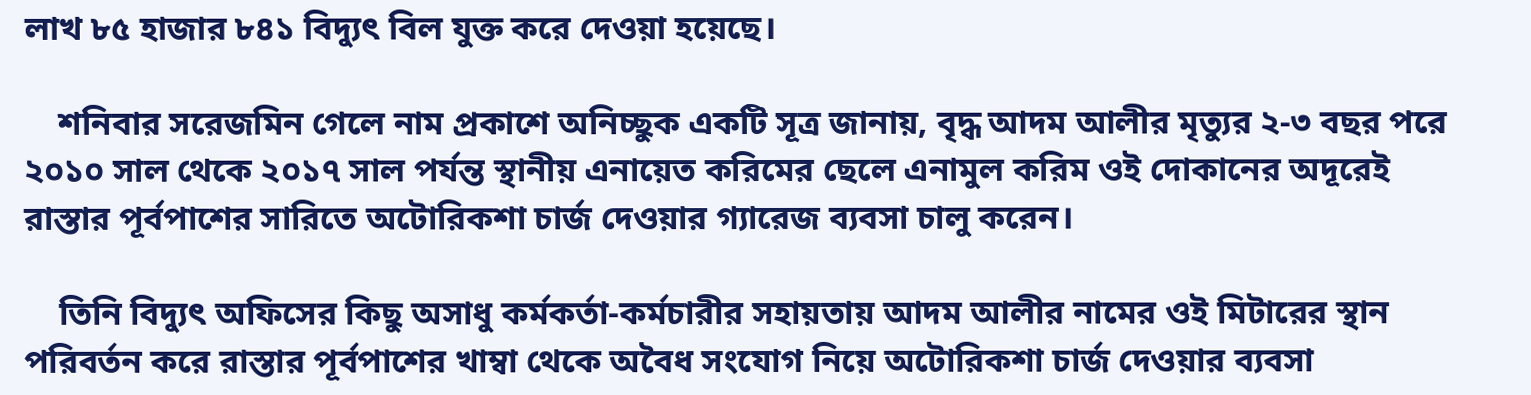লাখ ৮৫ হাজার ৮৪১ বিদ্যুৎ বিল যুক্ত করে দেওয়া হয়েছে।

    শনিবার সরেজমিন গেলে নাম প্রকাশে অনিচ্ছুক একটি সূত্র জানায়, বৃদ্ধ আদম আলীর মৃত্যুর ২-৩ বছর পরে ২০১০ সাল থেকে ২০১৭ সাল পর্যন্ত স্থানীয় এনায়েত করিমের ছেলে এনামুল করিম ওই দোকানের অদূরেই রাস্তার পূর্বপাশের সারিতে অটোরিকশা চার্জ দেওয়ার গ্যারেজ ব্যবসা চালু করেন।

    তিনি বিদ্যুৎ অফিসের কিছু অসাধু কর্মকর্তা-কর্মচারীর সহায়তায় আদম আলীর নামের ওই মিটারের স্থান পরিবর্তন করে রাস্তার পূর্বপাশের খাম্বা থেকে অবৈধ সংযোগ নিয়ে অটোরিকশা চার্জ দেওয়ার ব্যবসা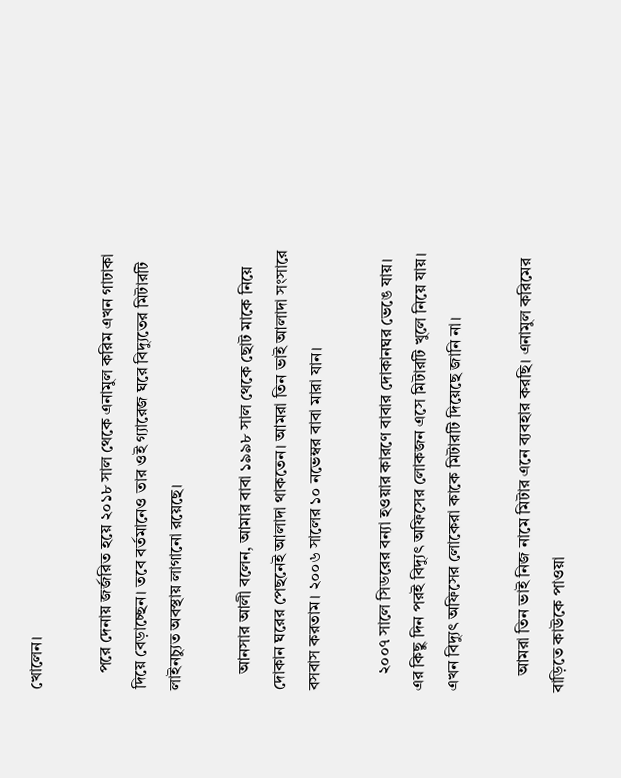খোলেন।

    পরে দেনায় জর্জরিত হয়ে ২০১৮ সাল থেকে এনামুল করিম এখন গাঢাকা দিয়ে বেড়াচ্ছেন। তবে বর্তমানেও তার ওই গ্যারেজ ঘরে বিদ্যুতের মিটারটি লাইনচ্যুত অবস্থায় লাগানো রয়েছে।

    আনসার আলী বলেন, আমার বাবা ১৯৯৮ সাল থেকে ছোট মাকে নিয়ে দোকান ঘরের পেছনেই আলাদা থাকতেন। আমরা তিন ভাই আলাদা সংসারে বসবাস করতাম। ২০০৬ সালের ১০ নভেম্বর বাবা মারা যান।

    ২০০৭ সালে সিডরের বন্যা হওয়ার কারণে বাবার দোকানঘর ভেঙে যায়। এর কিছু দিন পরই বিদ্যুৎ অফিসের লোকজন এসে মিটারটি খুলে নিয়ে যায়। এখন বিদ্যুৎ অফিসের লোকেরা কাকে মিটারটি দিয়েছে জানি না।

    আমরা তিন ভাই নিজ নামে মিটার এনে ব্যবহার করছি। এনামুল করিমের বাড়িতে কাউকে পাওয়া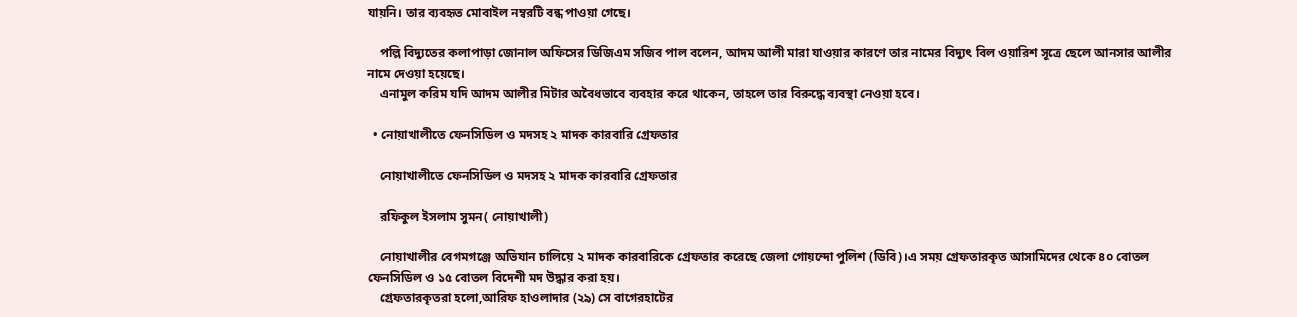যায়নি। তার ব্যবহৃত মোবাইল নম্বরটি বন্ধ পাওয়া গেছে।

    পল্লি বিদ্যুতের কলাপাড়া জোনাল অফিসের ডিজিএম সজিব পাল বলেন, আদম আলী মারা যাওয়ার কারণে তার নামের বিদ্যুৎ বিল ওয়ারিশ সূত্রে ছেলে আনসার আলীর নামে দেওয়া হয়েছে।
    এনামুল করিম যদি আদম আলীর মিটার অবৈধভাবে ব্যবহার করে থাকেন, তাহলে তার বিরুদ্ধে ব্যবস্থা নেওয়া হবে।

  • নোয়াখালীতে ফেনসিডিল ও মদসহ ২ মাদক কারবারি গ্রেফতার

    নোয়াখালীতে ফেনসিডিল ও মদসহ ২ মাদক কারবারি গ্রেফতার

    রফিকুল ইসলাম সুমন( নোয়াখালী)

    নোয়াখালীর বেগমগঞ্জে অভিযান চালিয়ে ২ মাদক কারবারিকে গ্রেফতার করেছে জেলা গোয়ন্দো পুলিশ (ডিবি)।এ সময় গ্রেফতারকৃত আসামিদের থেকে ৪০ বোতল ফেনসিডিল ও ১৫ বোতল বিদেশী মদ উদ্ধার করা হয়।
    গ্রেফতারকৃতরা হলো,আরিফ হাওলাদার (২৯) সে বাগেরহাটের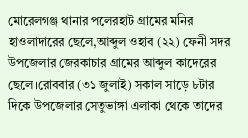মোরেলগঞ্জ থানার পলেরহাট গ্রামের মনির হাওলাদারের ছেলে,আব্দুল ওহাব (২২) ফেনী সদর উপজেলার জেরকাচার গ্রামের আব্দুল কাদেরের ছেলে।রোববার (৩১ জুলাই) সকাল সাড়ে ৮টার দিকে উপজেলার সেতুভাঙ্গা এলাকা থেকে তাদের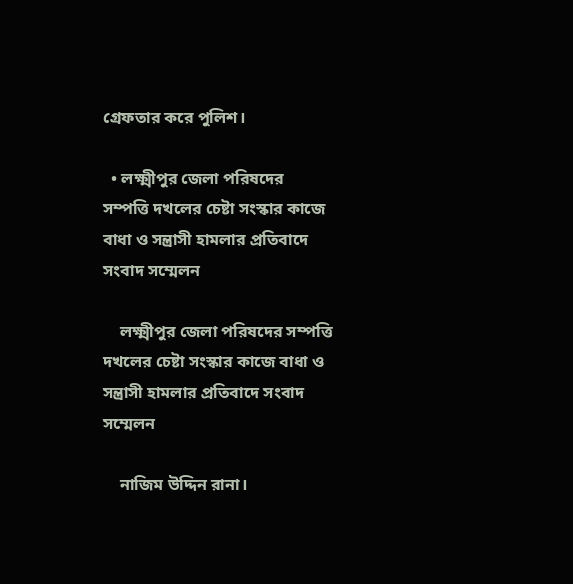গ্রেফতার করে পুলিশ।

  • লক্ষ্মীপুর জেলা পরিষদের সম্পত্তি দখলের চেষ্টা সংস্কার কাজে বাধা ও সন্ত্রাসী হামলার প্রতিবাদে সংবাদ সম্মেলন

    লক্ষ্মীপুর জেলা পরিষদের সম্পত্তি দখলের চেষ্টা সংস্কার কাজে বাধা ও সন্ত্রাসী হামলার প্রতিবাদে সংবাদ সম্মেলন

    নাজিম উদ্দিন রানা।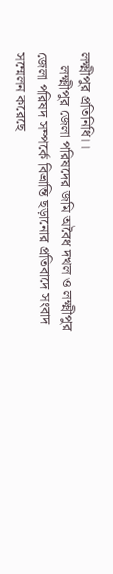লক্ষ্মীপুর প্রতিনিধি।।
    লক্ষ্মীপুর জেলা পরিষদের জমি অবৈধ দখল ও লক্ষ্মীপুর জেলা পরিষদ সম্পর্কে বিভ্রান্তি ছড়ানোর প্রতিবাদে সংবাদ সম্মেলন করেছে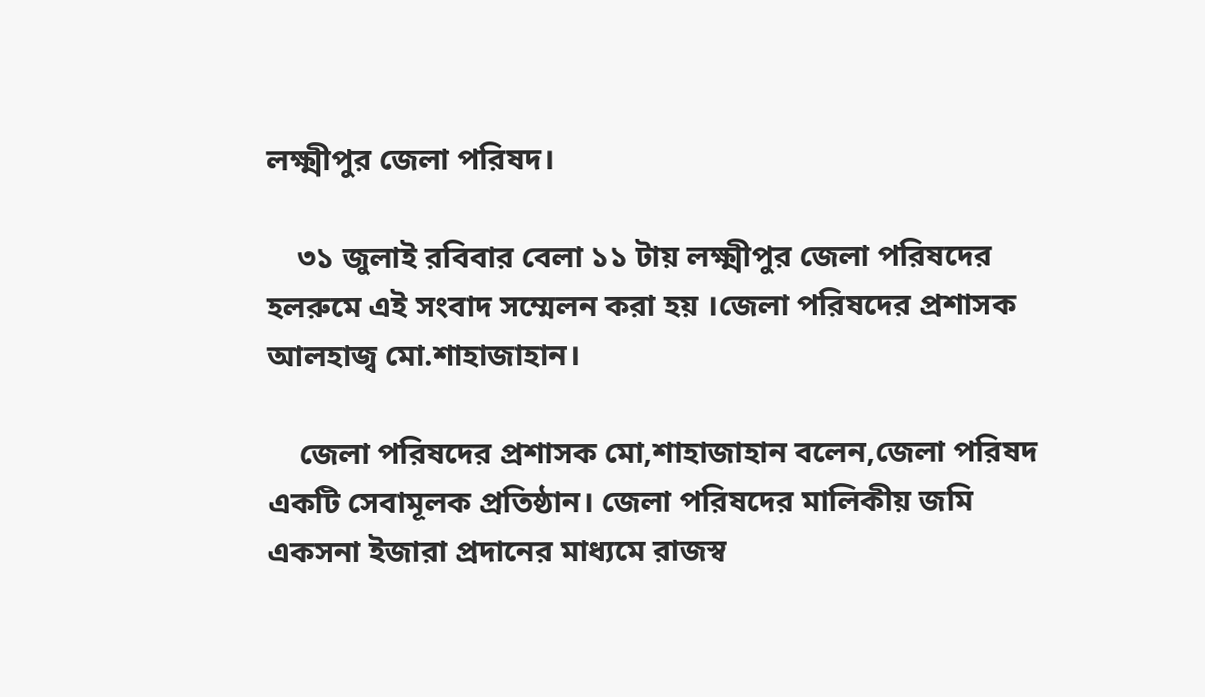লক্ষ্মীপুর জেলা পরিষদ।

    ৩১ জুলাই রবিবার বেলা ১১ টায় লক্ষ্মীপুর জেলা পরিষদের হলরুমে এই সংবাদ সম্মেলন করা হয় ।জেলা পরিষদের প্রশাসক আলহাজ্ব মো.শাহাজাহান।

    জেলা পরিষদের প্রশাসক মো,শাহাজাহান বলেন,জেলা পরিষদ একটি সেবামূলক প্রতিষ্ঠান। জেলা পরিষদের মালিকীয় জমি একসনা ইজারা প্রদানের মাধ্যমে রাজস্ব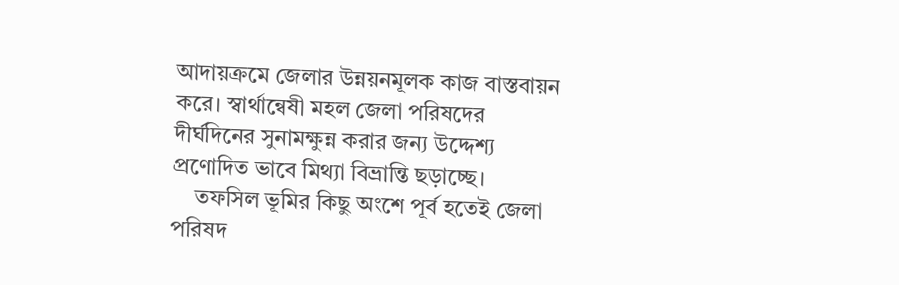আদায়ক্রমে জেলার উন্নয়নমূলক কাজ বাস্তবায়ন করে। স্বার্থান্বেষী মহল জেলা পরিষদের দীর্ঘদিনের সুনামক্ষুন্ন করার জন্য উদ্দেশ্য প্রণোদিত ভাবে মিথ্যা বিভ্রান্তি ছড়াচ্ছে।
    তফসিল ভূমির কিছু অংশে পূর্ব হতেই জেলা পরিষদ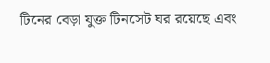টিনের বেড়া যুক্ত টিনসেট ঘর রয়েছে এবং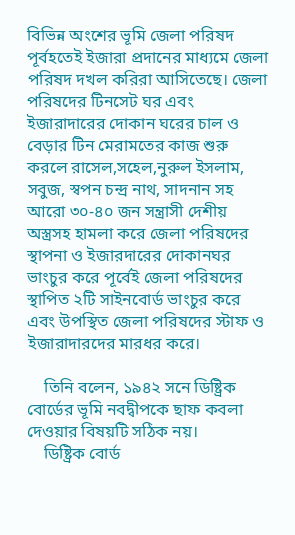বিভিন্ন অংশের ভূমি জেলা পরিষদ পূর্বহতেই ইজারা প্রদানের মাধ্যমে জেলা পরিষদ দখল করিরা আসিতেছে। জেলা পরিষদের টিনসেট ঘর এবং ইজারাদারের দোকান ঘরের চাল ও বেড়ার টিন মেরামতের কাজ শুরু করলে রাসেল,সহেল,নুরুল ইসলাম, সবুজ, স্বপন চন্দ্র নাথ, সাদনান সহ আরো ৩০-৪০ জন সন্ত্রাসী দেশীয় অস্ত্রসহ হামলা করে জেলা পরিষদের স্থাপনা ও ইজারদারের দোকানঘর ভাংচুর করে পূর্বেই জেলা পরিষদের স্থাপিত ২টি সাইনবোর্ড ভাংচুর করে এবং উপস্থিত জেলা পরিষদের স্টাফ ও ইজারাদারদের মারধর করে।

    তিনি বলেন, ১৯৪২ সনে ডিষ্ট্রিক বোর্ডের ভূমি নবদ্বীপকে ছাফ কবলা দেওয়ার বিষয়টি সঠিক নয়।
    ডিষ্ট্রিক বোর্ড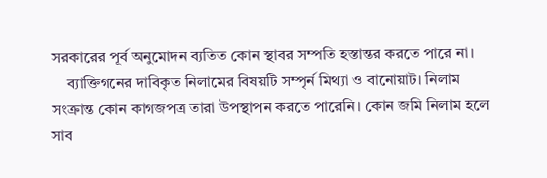সরকারের পূর্ব অনুমোদন ব্যতিত কোন স্থাবর সম্পতি হস্তান্তর করতে পারে না।
    ব্যাক্তিগনের দাবিকৃত নিলামের বিষয়টি সম্পৃর্ন মিথ্যা ও বানোয়াট। নিলাম সংক্রান্ত কোন কাগজপত্র তারা উপস্থাপন করতে পারেনি। কোন জমি নিলাম হলে সাব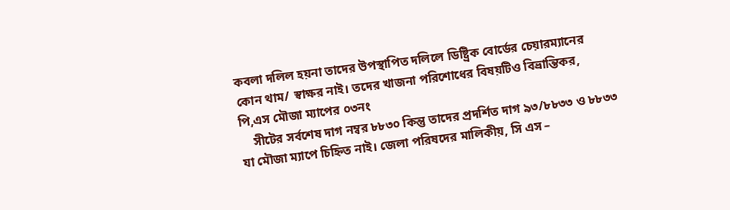কবলা দলিল হয়না তাদের উপস্থাপিত দলিলে ডিষ্ট্রিক বোর্ডের চেয়ারম্যানের কোন থাম/ স্বাক্ষর নাই। তদের খাজনা পরিশোধের বিষয়টিও বিভ্রান্তিকর, পি,এস মৌজা ম্যাপের ০৩নং
    সীটের সর্বশেষ দাগ নম্বর ৮৮৩০ কিন্তু তাদের প্রদর্শিত দাগ ৯৩/৮৮৩৩ ও ৮৮৩৩ যা মৌজা ম্যাপে চিহ্নিত নাই। জেলা পরিষদের মালিকীয়, সি এস –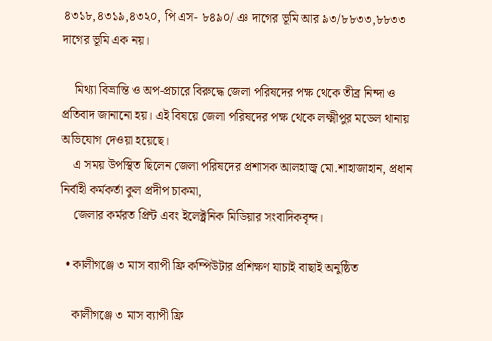৪৩১৮,৪৩১৯,৪৩২০, পি এস- ৮৪৯০/ ঞ দাগের ভূমি আর ৯৩/৮৮৩৩,৮৮৩৩ দাগের ভূমি এক নয়।

    মিথ্যা বিভ্রান্তি ও অপ-প্রচারে বিরুদ্ধে জেলা পরিষদের পক্ষ থেকে তীব্র নিন্দা ও প্রতিবাদ জানানো হয়। এই বিষয়ে জেলা পরিষদের পক্ষ থেকে লক্ষ্মীপুর মডেল থানায় অভিযোগ দেওয়া হয়েছে।
    এ সময় উপস্থিত ছিলেন জেলা পরিষদের প্রশাসক আলহাজ্ব মো.শাহাজাহান, প্রধান নির্বাহী কর্মকর্তা কুল প্রদীপ চাকমা,
    জেলার কর্মরত প্রিন্ট এবং ইলেক্ট্রনিক মিডিয়ার সংবাদিকবৃন্দ।

  • কালীগঞ্জে ৩ মাস ব্যাপী ফ্রি কম্পিউটার প্রশিক্ষণ যাচাই বাছাই অনুষ্ঠিত

    কালীগঞ্জে ৩ মাস ব্যাপী ফ্রি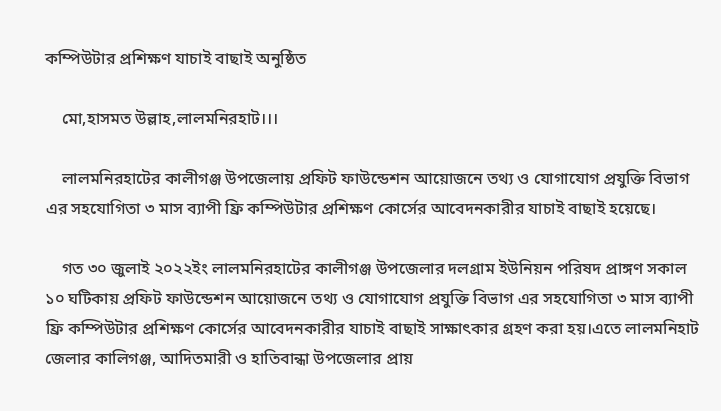কম্পিউটার প্রশিক্ষণ যাচাই বাছাই অনুষ্ঠিত

    মো,হাসমত উল্লাহ,লালমনিরহাট।।।

    লালমনিরহাটের কালীগঞ্জ উপজেলায় প্রফিট ফাউন্ডেশন আয়োজনে তথ্য ও যোগাযোগ প্রযুক্তি বিভাগ এর সহযোগিতা ৩ মাস ব্যাপী ফ্রি কম্পিউটার প্রশিক্ষণ কোর্সের আবেদনকারীর যাচাই বাছাই হয়েছে।

    গত ৩০ জুলাই ২০২২ইং লালমনিরহাটের কালীগঞ্জ উপজেলার দলগ্রাম ইউনিয়ন পরিষদ প্রাঙ্গণ সকাল ১০ ঘটিকায় প্রফিট ফাউন্ডেশন আয়োজনে তথ্য ও যোগাযোগ প্রযুক্তি বিভাগ এর সহযোগিতা ৩ মাস ব্যাপী ফ্রি কম্পিউটার প্রশিক্ষণ কোর্সের আবেদনকারীর যাচাই বাছাই সাক্ষাৎকার গ্রহণ করা হয়।এতে লালমনিহাট জেলার কালিগঞ্জ, আদিতমারী ও হাতিবান্ধা উপজেলার প্রায়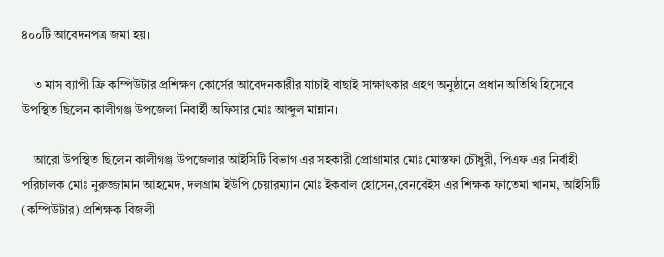৪০০টি‌ আবেদনপত্র জমা হয়।

    ৩ মাস ব্যাপী ফ্রি কম্পিউটার প্রশিক্ষণ কোর্সের আবেদনকারীর যাচাই বাছাই সাক্ষাৎকার গ্রহণ অনুষ্ঠানে প্রধান অতিথি হিসেবে উপস্থিত ছিলেন কালীগঞ্জ উপজেলা নিবার্হী অফিসার মোঃ আব্দুল মান্নান।

    আরো উপস্থিত ছিলেন কালীগঞ্জ উপজেলার আইসিটি বিভাগ এর সহকারী প্রোগ্রামার মোঃ মোস্তফা চৌধুরী, পিএফ এর নির্বাহী পরিচালক মোঃ নুরুজ্জামান আহমেদ, দলগ্রাম ইউপি চেয়ারম্যান মোঃ ইকবাল হোসেন,বেনবেইস এর শিক্ষক ফাতেমা খানম, আইসিটি (কম্পিউটার) প্রশিক্ষক বিজলী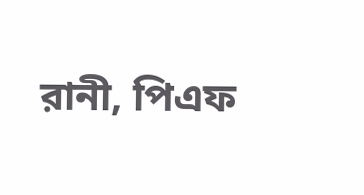রানী, পিএফ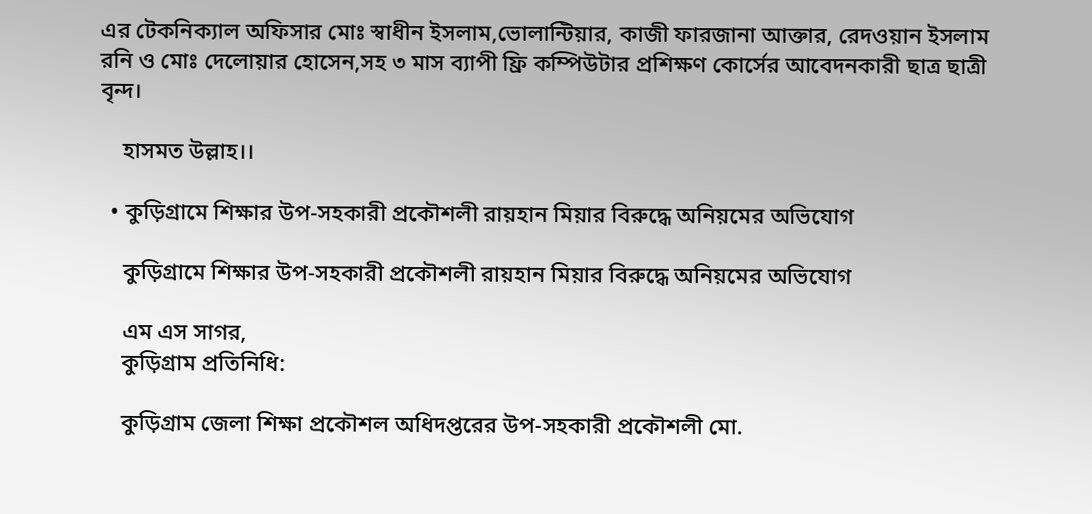এর টেকনিক্যাল অফিসার মোঃ স্বাধীন ইসলাম,ভোলান্টিয়ার, কাজী ফারজানা আক্তার, রেদওয়ান ইসলাম রনি ও মোঃ দেলোয়ার হোসেন,সহ ৩ মাস ব্যাপী ফ্রি কম্পিউটার প্রশিক্ষণ কোর্সের আবেদনকারী ছাত্র ছাত্রী বৃন্দ।

    হাসমত উল্লাহ।।

  • কুড়িগ্রামে শিক্ষার উপ-সহকারী প্রকৌশলী রায়হান মিয়ার বিরুদ্ধে অনিয়মের অভিযোগ

    কুড়িগ্রামে শিক্ষার উপ-সহকারী প্রকৌশলী রায়হান মিয়ার বিরুদ্ধে অনিয়মের অভিযোগ

    এম এস সাগর,
    কুড়িগ্রাম প্রতিনিধি:

    কুড়িগ্রাম জেলা শিক্ষা প্রকৌশল অধিদপ্তরের উপ-সহকারী প্রকৌশলী মো.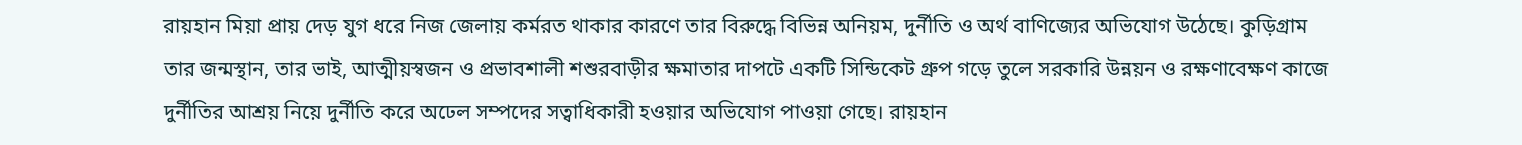রায়হান মিয়া প্রায় দেড় যুগ ধরে নিজ জেলায় কর্মরত থাকার কারণে তার বিরুদ্ধে বিভিন্ন অনিয়ম, দুর্নীতি ও অর্থ বাণিজ্যের অভিযোগ উঠেছে। কুড়িগ্রাম তার জন্মস্থান, তার ভাই, আত্মীয়স্বজন ও প্রভাবশালী শশুরবাড়ীর ক্ষমাতার দাপটে একটি সিন্ডিকেট গ্রুপ গড়ে তুলে সরকারি উন্নয়ন ও রক্ষণাবেক্ষণ কাজে দুর্নীতির আশ্রয় নিয়ে দুর্নীতি করে অঢেল সম্পদের সত্বাধিকারী হওয়ার অভিযোগ পাওয়া গেছে। রায়হান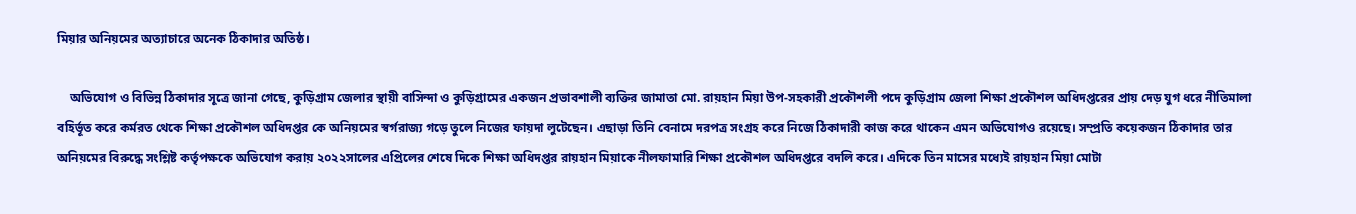মিয়ার অনিয়মের অত্যাচারে অনেক ঠিকাদার অতিষ্ঠ।

    অভিযোগ ও বিভিন্ন ঠিকাদার সূত্রে জানা গেছে, কুড়িগ্রাম জেলার স্থায়ী বাসিন্দা ও কুড়িগ্রামের একজন প্রভাবশালী ব্যক্তির জামাতা মো. রায়হান মিয়া উপ-সহকারী প্রকৌশলী পদে কুড়িগ্রাম জেলা শিক্ষা প্রকৌশল অধিদপ্তরের প্রায় দেড় যুগ ধরে নীতিমালা বহির্ভূত করে কর্মরত থেকে শিক্ষা প্রকৌশল অধিদপ্তর কে অনিয়মের স্বর্গরাজ্য গড়ে তুলে নিজের ফায়দা লুটেছেন। এছাড়া তিনি বেনামে দরপত্র সংগ্রহ করে নিজে ঠিকাদারী কাজ করে থাকেন এমন অভিযোগও রয়েছে। সম্প্রতি কয়েকজন ঠিকাদার তার অনিয়মের বিরুদ্ধে সংশ্লিষ্ট কর্তৃপক্ষকে অভিযোগ করায় ২০২২সালের এপ্রিলের শেষে দিকে শিক্ষা অধিদপ্তর রায়হান মিয়াকে নীলফামারি শিক্ষা প্রকৌশল অধিদপ্তরে বদলি করে। এদিকে তিন মাসের মধ্যেই রায়হান মিয়া মোটা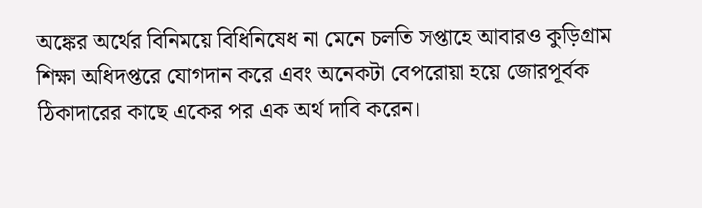অঙ্কের অর্থের বিনিময়ে বিধিনিষেধ না মেনে চলতি সপ্তাহে আবারও কুড়িগ্রাম শিক্ষা অধিদপ্তরে যোগদান করে এবং অনেকটা বেপরোয়া হয়ে জোরপূর্বক ঠিকাদারের কাছে একের পর এক অর্থ দাবি করেন।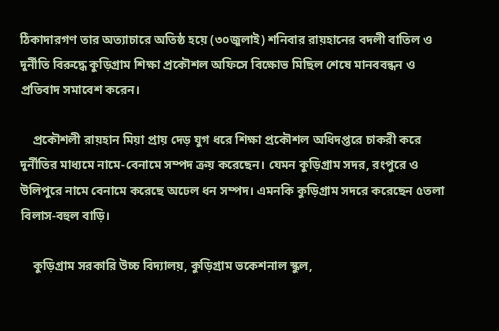ঠিকাদারগণ তার অত্যাচারে অতিষ্ঠ হয়ে (৩০জুলাই) শনিবার রায়হানের বদলী বাতিল ও দুর্নীতি বিরুদ্ধে কুড়িগ্রাম শিক্ষা প্রকৌশল অফিসে বিক্ষোভ মিছিল শেষে মানববন্ধন ও প্রতিবাদ সমাবেশ করেন।

    প্রকৌশলী রায়হান মিয়া প্রায় দেড় যুগ ধরে শিক্ষা প্রকৌশল অধিদপ্তরে চাকরী করে দুর্নীতির মাধ্যমে নামে-বেনামে সম্পদ ক্রয় করেছেন। যেমন কুড়িগ্রাম সদর, রংপুরে ও উলিপুরে নামে বেনামে করেছে অঢেল ধন সম্পদ। এমনকি কুড়িগ্রাম সদরে করেছেন ৫তলা বিলাস-বহুল বাড়ি।

    কুড়িগ্রাম সরকারি উচ্চ বিদ্যালয়, কুড়িগ্রাম ভকেশনাল স্কুল,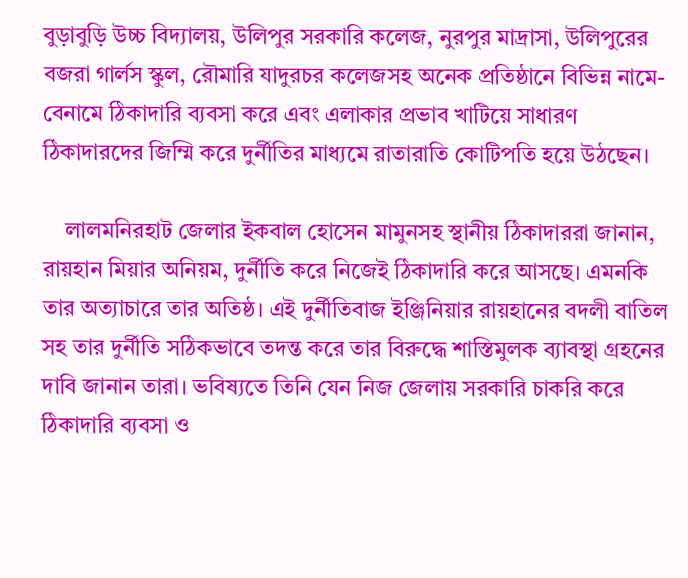বুড়াবুড়ি উচ্চ বিদ্যালয়, উলিপুর সরকারি কলেজ, নুরপুর মাদ্রাসা, উলিপুরের বজরা গার্লস স্কুল, রৌমারি যাদুরচর কলেজসহ অনেক প্রতিষ্ঠানে বিভিন্ন নামে-বেনামে ঠিকাদারি ব্যবসা করে এবং এলাকার প্রভাব খাটিয়ে সাধারণ ঠিকাদারদের জিম্মি করে দুর্নীতির মাধ্যমে রাতারাতি কোটিপতি হয়ে উঠছেন।

    লালমনিরহাট জেলার ইকবাল হোসেন মামুনসহ স্থানীয় ঠিকাদাররা জানান, রায়হান মিয়ার অনিয়ম, দুর্নীতি করে নিজেই ঠিকাদারি করে আসছে। এমনকি তার অত্যাচারে তার অতিষ্ঠ। এই দুর্নীতিবাজ ইঞ্জিনিয়ার রায়হানের বদলী বাতিল সহ তার দুর্নীতি সঠিকভাবে তদন্ত করে তার বিরুদ্ধে শাস্তিমুলক ব্যাবস্থা গ্রহনের দাবি জানান তারা। ভবিষ্যতে তিনি যেন নিজ জেলায় সরকারি চাকরি করে ঠিকাদারি ব্যবসা ও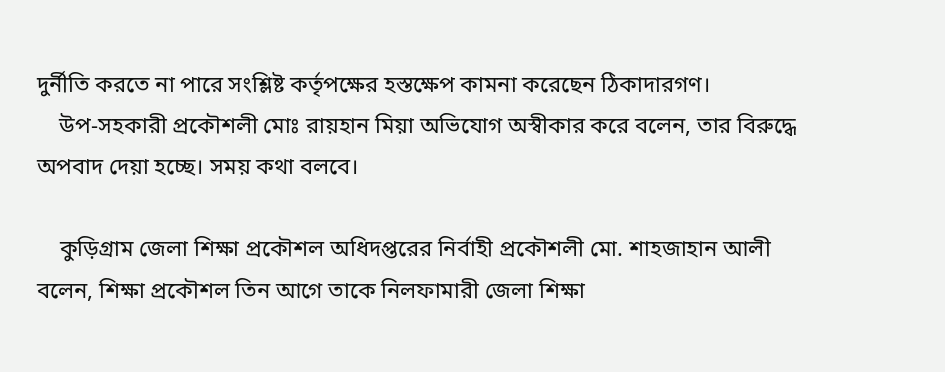দুর্নীতি করতে না পারে সংশ্লিষ্ট কর্তৃপক্ষের হস্তক্ষেপ কামনা করেছেন ঠিকাদারগণ।
    উপ-সহকারী প্রকৌশলী মোঃ রায়হান মিয়া অভিযোগ অস্বীকার করে বলেন, তার বিরুদ্ধে অপবাদ দেয়া হচ্ছে। সময় কথা বলবে।

    কুড়িগ্রাম জেলা শিক্ষা প্রকৌশল অধিদপ্তরের নির্বাহী প্রকৌশলী মো. শাহজাহান আলী বলেন, শিক্ষা প্রকৌশল তিন আগে তাকে নিলফামারী জেলা শিক্ষা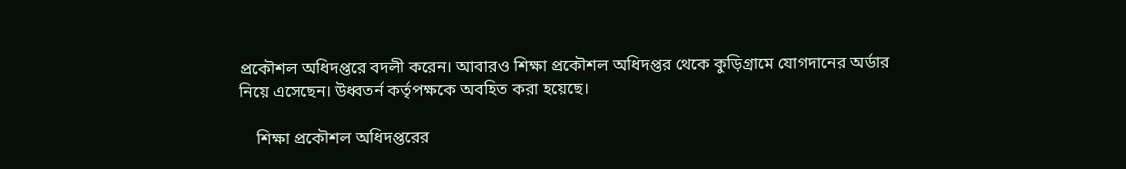প্রকৌশল অধিদপ্তরে বদলী করেন। আবারও শিক্ষা প্রকৌশল অধিদপ্তর থেকে কুড়িগ্রামে যোগদানের অর্ডার নিয়ে এসেছেন। উধ্বতর্ন কর্তৃপক্ষকে অবহিত করা হয়েছে।

    শিক্ষা প্রকৌশল অধিদপ্তরের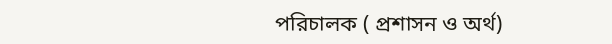পরিচালক ( প্রশাসন ও অর্থ)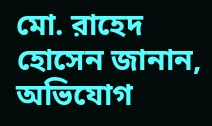মো. রাহেদ হোসেন জানান, অভিযোগ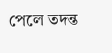পেলে তদন্ত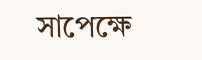সাপেক্ষে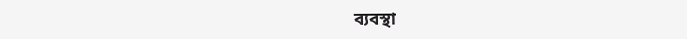ব্যবস্থা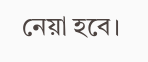নেয়া হবে।